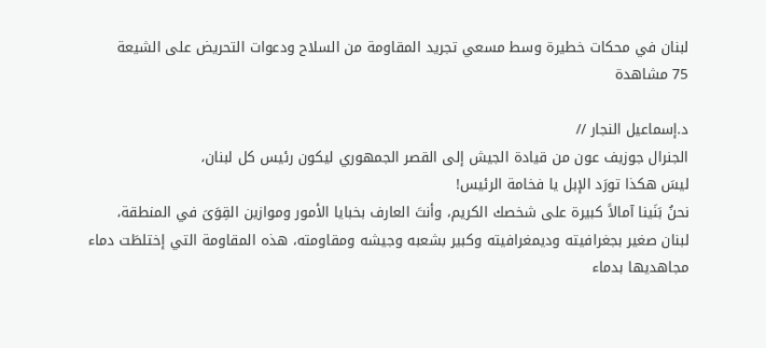لبنان في محكات خطيرة وسط مسعي تجريد المقاومة من السلاح ودعوات التحريض على الشيعة
75 مشاهدة

د.إسماعيل النجار //
الجنرال جوزيف عون من قيادة الجيش إلى القصر الجمهوري ليكون رئيس كل لبنان،
ليسَ هكذا تورَد الإبل يا فخامة الرئيس!
نحنُ بَنَينا آمالاً كبيرة على شخصك الكريم، وأنتَ العارف بخبايا الأمور وموازين القِوَىَ في المنطقة،
لبنان صغير بجغرافيته وديمغرافيته وكبير بشعبه وجيشه ومقاومته، هذه المقاومة التي إختلطَت دماء مجاهديها بدماء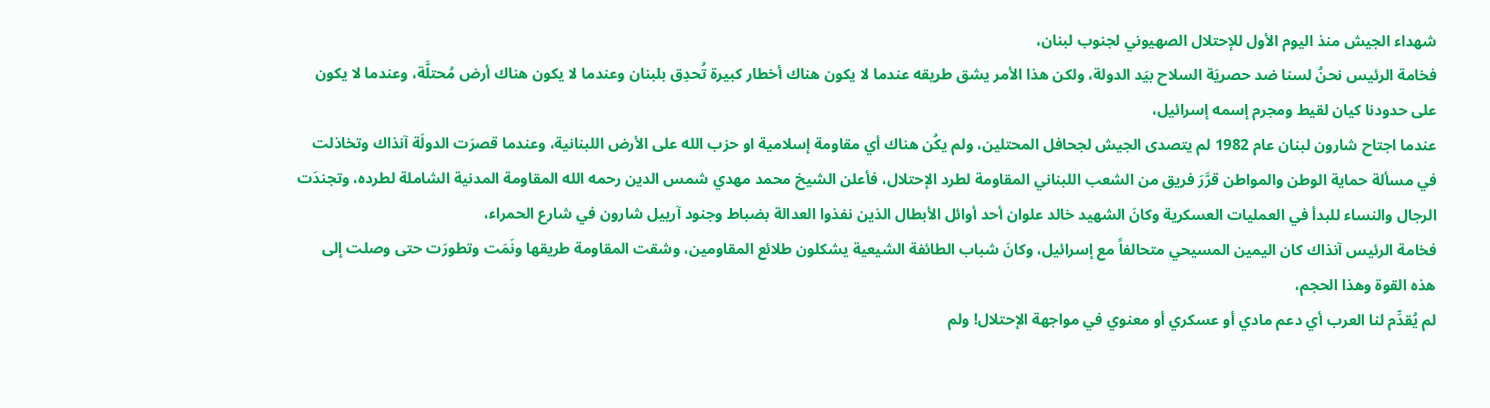شهداء الجيش منذ اليوم الأول للإحتلال الصهيوني لجنوب لبنان،
فخامة الرئيس نحنُ لسنا ضد حصريَة السلاح بيَد الدولة، ولكن هذا الأمر يشق طريقه عندما لا يكون هناك أخطار كبيرة تُحدِق بلبنان وعندما لا يكون هناك أرض مُحتلَّة، وعندما لا يكون على حدودنا كيان لقيط ومجرم إسمه إسرائيل،
عندما اجتاح شارون لبنان عام 1982 لم يتصدى الجيش لجحافل المحتلين، ولم يكُن هناك أي مقاومة إسلامية او حزب الله على الأرض اللبنانية، وعندما قصرَت الدولَة آنذاك وتخاذلت في مسألة حماية الوطن والمواطن قرَّرَ فريق من الشعب اللبناني المقاومة لطرد الإحتلال، فأعلن الشيخ محمد مهدي شمس الدين رحمه الله المقاومة المدنية الشاملة لطرده، وتجندَت الرجال والنساء للبدأ في العمليات العسكرية وكانَ الشهيد خالد علوان أحد أوائل الأبطال الذين نفذوا العدالة بضباط وجنود آرييل شارون في شارع الحمراء،
فخامة الرئيس آنذاك كان اليمين المسيحي متحالفاً مع إسرائيل، وكانَ شباب الطائفة الشيعية يشكلون طلائع المقاومين، وشقت المقاومة طريقها ونَمَت وتطورَت حتى وصلت إلى هذه القوة وهذا الحجم،
لم يُقدِّم لنا العرب أي دعم مادي أو عسكري أو معنوي في مواجهة الإحتلال! ولم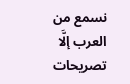نسمع من العرب إلَّا تصريحات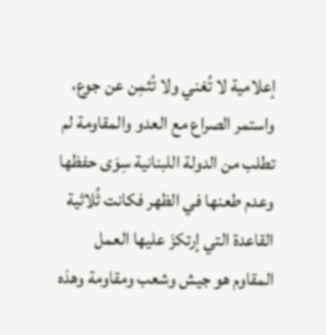إعلامية لا تُغني ولا تُثمِن عن جوع، واستمر الصراع مع العدو والمقاومة لم تطلب من الدولة اللبنانية سِوَى حفظها وعدم طعنها في الظهر فكانت ثُلاثية القاعدة التي إرتكزَ عليها العمل المقاوم هو جيش وشعب ومقاومة وهذه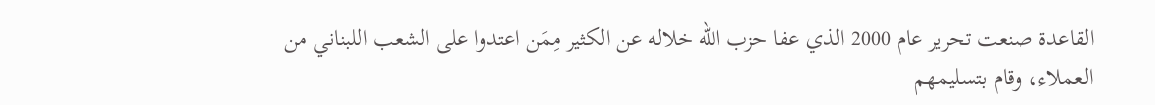القاعدة صنعت تحرير عام 2000 الذي عفا حزب الله خلاله عن الكثير مِمَن اعتدوا على الشعب اللبناني من العملاء، وقام بتسليمهم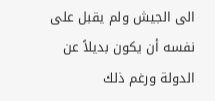الى الجيش ولم يقبل على نفسه أن يكون بديلاً عن الدولة ورغم ذلك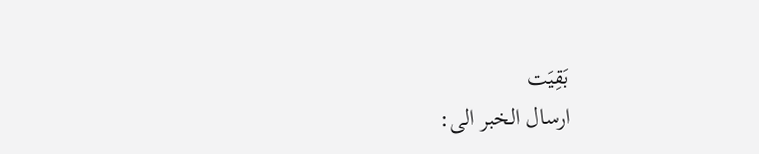بَقِيَت
ارسال الخبر الى: